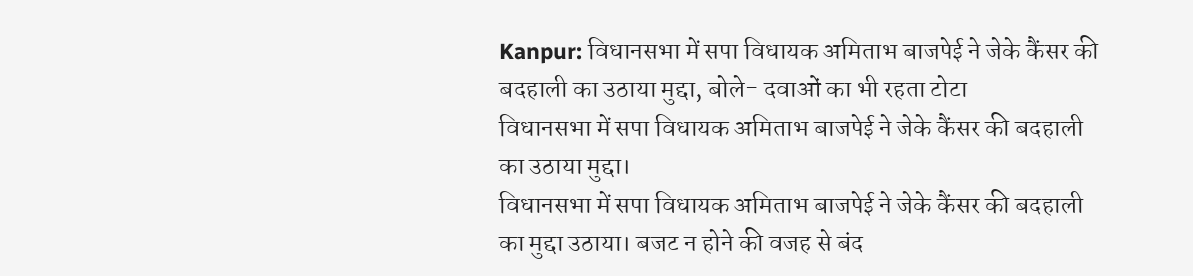Kanpur: विधानसभा में सपा विधायक अमिताभ बाजपेई ने जेके कैंसर की बदहाली का उठाया मुद्दा, बोले- दवाओं का भी रहता टोटा
विधानसभा में सपा विधायक अमिताभ बाजपेई ने जेके कैंसर की बदहाली का उठाया मुद्दा।
विधानसभा में सपा विधायक अमिताभ बाजपेई ने जेके कैंसर की बदहाली का मुद्दा उठाया। बजट न होने की वजह से बंद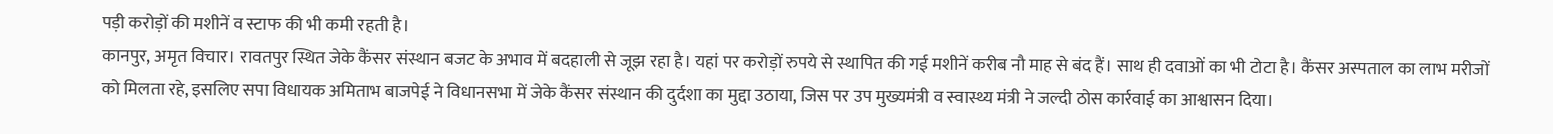पड़ी करोड़ों की मशीनें व स्टाफ की भी कमी रहती है।
कानपुर, अमृत विचार। रावतपुर स्थित जेके कैंसर संस्थान बजट के अभाव में बदहाली से जूझ रहा है। यहां पर करोड़ों रुपये से स्थापित की गई मशीनें करीब नौ माह से बंद हैं। साथ ही दवाओं का भी टोटा है। कैंसर अस्पताल का लाभ मरीजों को मिलता रहे, इसलिए सपा विधायक अमिताभ बाजपेई ने विधानसभा में जेके कैंसर संस्थान की दुर्दशा का मुद्दा उठाया, जिस पर उप मुख्यमंत्री व स्वास्थ्य मंत्री ने जल्दी ठोस कार्रवाई का आश्वासन दिया।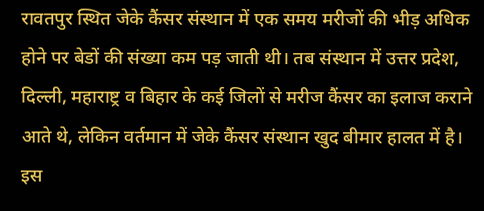रावतपुर स्थित जेके कैंसर संस्थान में एक समय मरीजों की भीड़ अधिक होने पर बेडों की संख्या कम पड़ जाती थी। तब संस्थान में उत्तर प्रदेश, दिल्ली, महाराष्ट्र व बिहार के कई जिलों से मरीज कैंसर का इलाज कराने आते थे, लेकिन वर्तमान में जेके कैंसर संस्थान खुद बीमार हालत में है। इस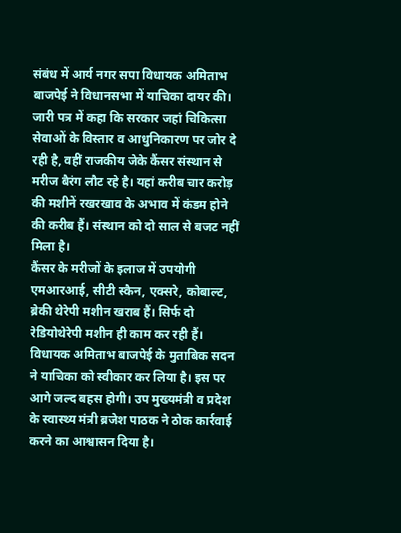संबंध में आर्य नगर सपा विधायक अमिताभ बाजपेई ने विधानसभा में याचिका दायर की।
जारी पत्र में कहा कि सरकार जहां चिकित्सा सेवाओं के विस्तार व आधुनिकारण पर जोर दे रही है, वहीं राजकीय जेके कैंसर संस्थान से मरीज बैरंग लौट रहे है। यहां करीब चार करोड़ की मशीनें रखरखाव के अभाव में कंडम होने की करीब हैं। संस्थान को दो साल से बजट नहीं मिला है।
कैंसर के मरीजों के इलाज में उपयोगी एमआरआई, सीटी स्कैन, एक्सरे, कोबाल्ट, ब्रेकी थेरेपी मशीन खराब हैं। सिर्फ दो रेडियोथेरेपी मशीन ही काम कर रही हैं। विधायक अमिताभ बाजपेई के मुताबिक सदन ने याचिका को स्वीकार कर लिया है। इस पर आगे जल्द बहस होगी। उप मुख्यमंत्री व प्रदेश के स्वास्थ्य मंत्री ब्रजेश पाठक ने ठोक कार्रवाई करने का आश्वासन दिया है।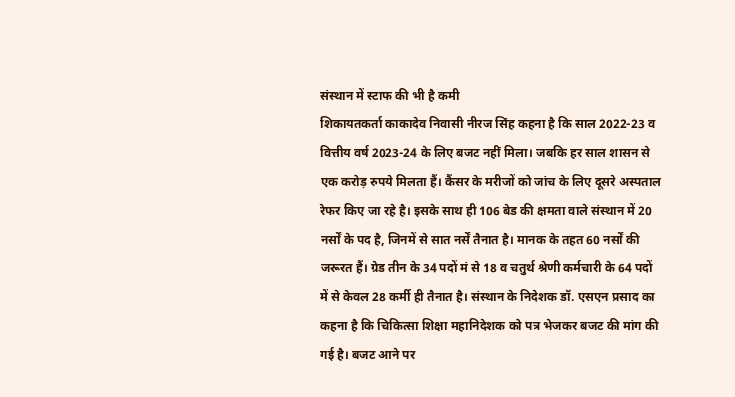संस्थान में स्टाफ की भी है कमी
शिकायतकर्ता काकादेव निवासी नीरज सिंह कहना है कि साल 2022-23 व वित्तीय वर्ष 2023-24 के लिए बजट नहीं मिला। जबकि हर साल शासन से एक करोड़ रुपये मिलता हैं। कैंसर के मरीजों को जांच के लिए दूसरे अस्पताल रेफर किए जा रहे है। इसके साथ ही 106 बेड की क्षमता वाले संस्थान में 20 नर्सों के पद है, जिनमें से सात नर्सें तैनात है। मानक के तहत 60 नर्सों की जरूरत हैं। ग्रेड तीन के 34 पदों मं से 18 व चतुर्थ श्रेणी कर्मचारी के 64 पदों में से केवल 28 कर्मी ही तैनात है। संस्थान के निदेशक डॉ. एसएन प्रसाद का कहना है कि चिकित्सा शिक्षा महानिदेशक को पत्र भेजकर बजट की मांग की गई है। बजट आने पर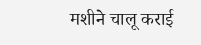मशीने चालू कराई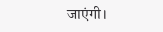जाएंगी।